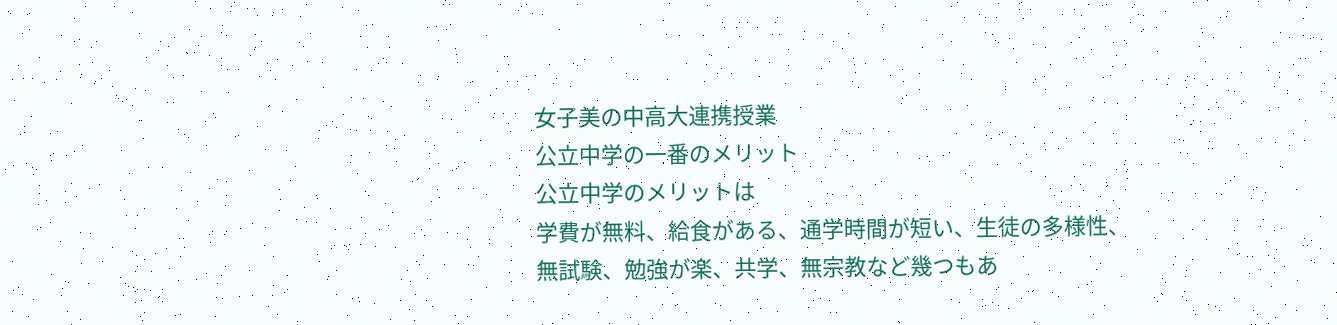女子美の中高大連携授業
公立中学の一番のメリット
公立中学のメリットは
学費が無料、給食がある、通学時間が短い、生徒の多様性、
無試験、勉強が楽、共学、無宗教など幾つもあ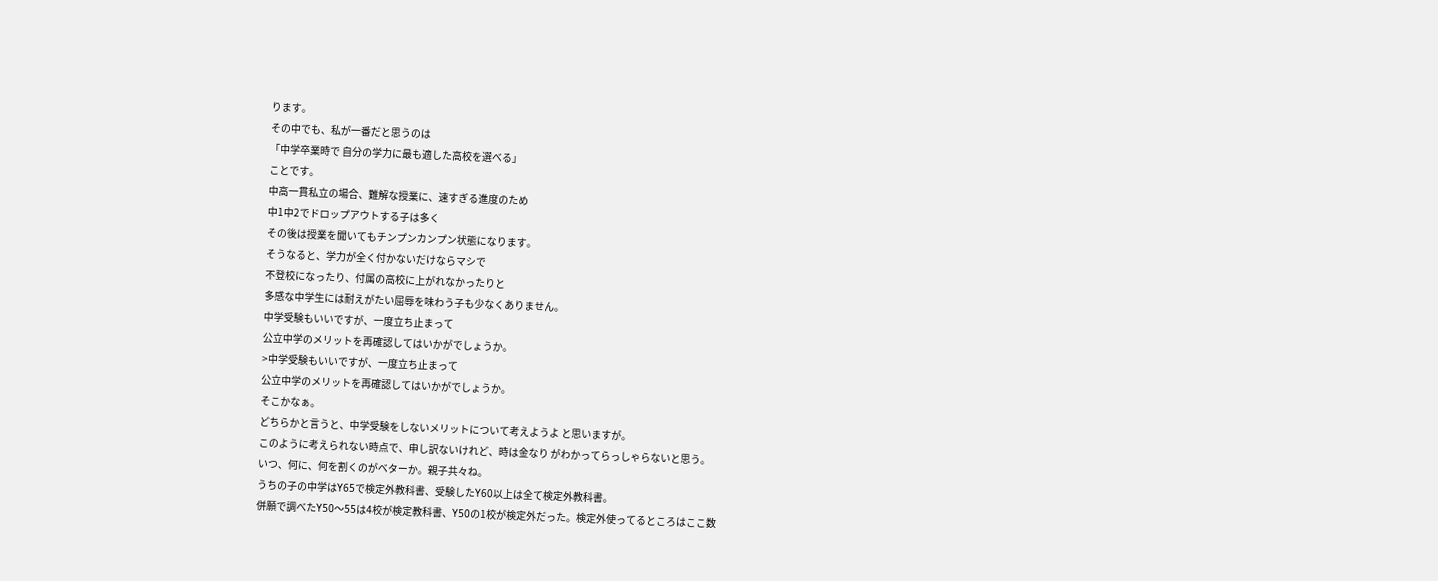ります。
その中でも、私が一番だと思うのは
「中学卒業時で 自分の学力に最も適した高校を選べる」
ことです。
中高一貫私立の場合、難解な授業に、速すぎる進度のため
中1中2でドロップアウトする子は多く
その後は授業を聞いてもチンプンカンプン状態になります。
そうなると、学力が全く付かないだけならマシで
不登校になったり、付属の高校に上がれなかったりと
多感な中学生には耐えがたい屈辱を味わう子も少なくありません。
中学受験もいいですが、一度立ち止まって
公立中学のメリットを再確認してはいかがでしょうか。
>中学受験もいいですが、一度立ち止まって
公立中学のメリットを再確認してはいかがでしょうか。
そこかなぁ。
どちらかと言うと、中学受験をしないメリットについて考えようよ と思いますが。
このように考えられない時点で、申し訳ないけれど、時は金なり がわかってらっしゃらないと思う。
いつ、何に、何を割くのがベターか。親子共々ね。
うちの子の中学はY65で検定外教科書、受験したY60以上は全て検定外教科書。
併願で調べたY50〜55は4校が検定教科書、Y50の1校が検定外だった。検定外使ってるところはここ数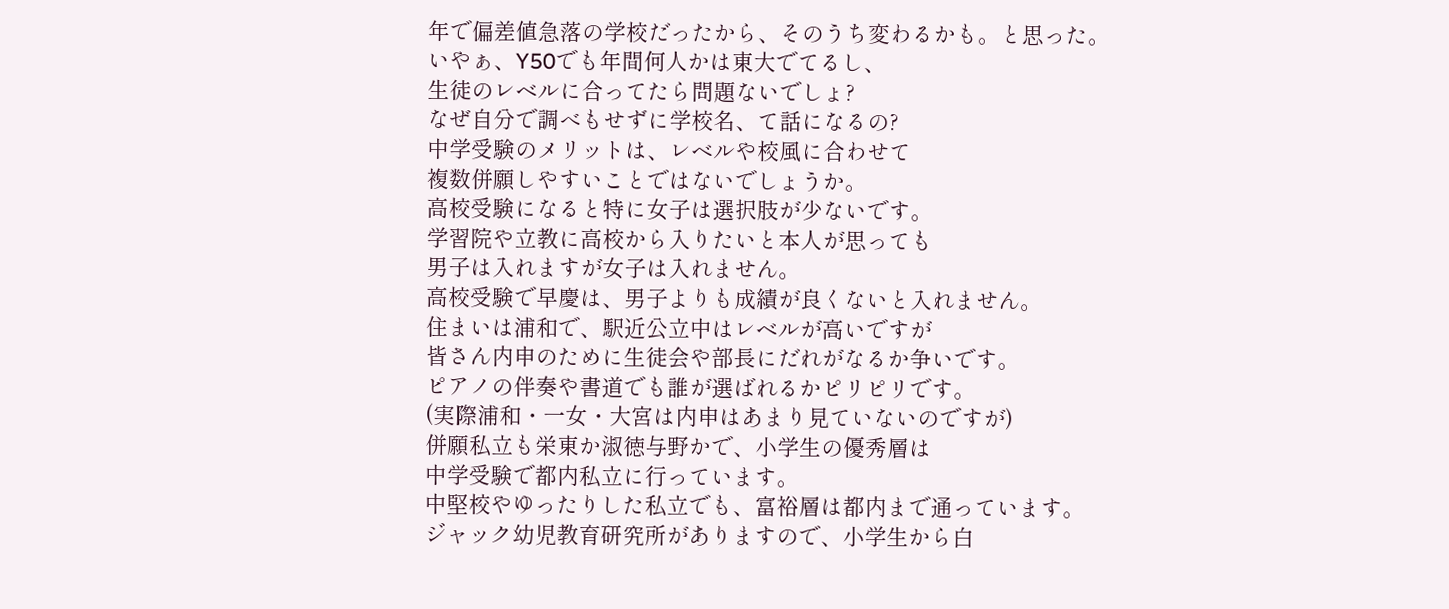年で偏差値急落の学校だったから、そのうち変わるかも。と思った。
いやぁ、Y50でも年間何人かは東大でてるし、
生徒のレベルに合ってたら問題ないでしょ?
なぜ自分で調べもせずに学校名、て話になるの?
中学受験のメリットは、レベルや校風に合わせて
複数併願しやすいことではないでしょうか。
高校受験になると特に女子は選択肢が少ないです。
学習院や立教に高校から入りたいと本人が思っても
男子は入れますが女子は入れません。
高校受験で早慶は、男子よりも成績が良くないと入れません。
住まいは浦和で、駅近公立中はレベルが高いですが
皆さん内申のために生徒会や部長にだれがなるか争いです。
ピアノの伴奏や書道でも誰が選ばれるかピリピリです。
(実際浦和・一女・大宮は内申はあまり見ていないのですが)
併願私立も栄東か淑徳与野かで、小学生の優秀層は
中学受験で都内私立に行っています。
中堅校やゆったりした私立でも、富裕層は都内まで通っています。
ジャック幼児教育研究所がありますので、小学生から白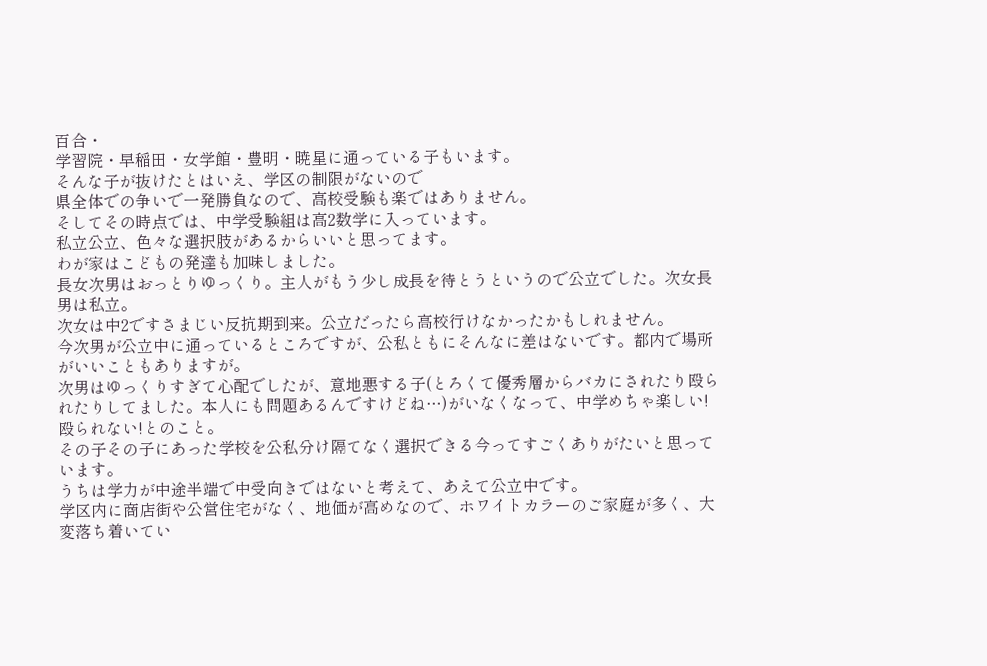百合・
学習院・早稲田・女学館・豊明・暁星に通っている子もいます。
そんな子が抜けたとはいえ、学区の制限がないので
県全体での争いで一発勝負なので、高校受験も楽ではありません。
そしてその時点では、中学受験組は高2数学に入っています。
私立公立、色々な選択肢があるからいいと思ってます。
わが家はこどもの発達も加味しました。
長女次男はおっとりゆっくり。主人がもう少し成長を待とうというので公立でした。次女長男は私立。
次女は中2ですさまじい反抗期到来。公立だったら高校行けなかったかもしれません。
今次男が公立中に通っているところですが、公私ともにそんなに差はないです。都内で場所がいいこともありますが。
次男はゆっくりすぎて心配でしたが、意地悪する子(とろくて優秀層からバカにされたり殴られたりしてました。本人にも問題あるんですけどね…)がいなくなって、中学めちゃ楽しい!殴られない!とのこと。
その子その子にあった学校を公私分け隔てなく選択できる今ってすごくありがたいと思っています。
うちは学力が中途半端で中受向きではないと考えて、あえて公立中です。
学区内に商店街や公営住宅がなく、地価が高めなので、ホワイトカラーのご家庭が多く、大変落ち着いてい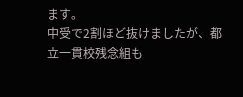ます。
中受で2割ほど抜けましたが、都立一貫校残念組も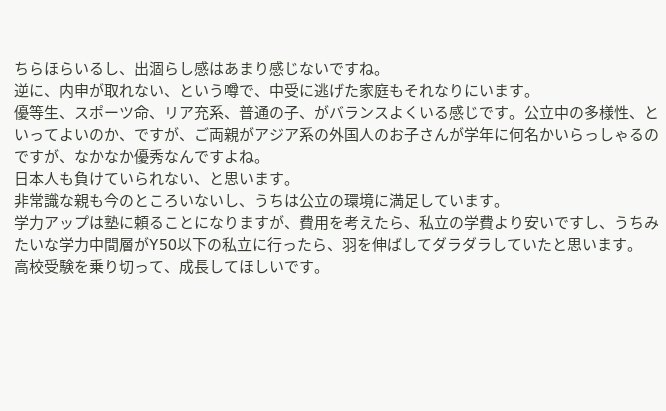ちらほらいるし、出涸らし感はあまり感じないですね。
逆に、内申が取れない、という噂で、中受に逃げた家庭もそれなりにいます。
優等生、スポーツ命、リア充系、普通の子、がバランスよくいる感じです。公立中の多様性、といってよいのか、ですが、ご両親がアジア系の外国人のお子さんが学年に何名かいらっしゃるのですが、なかなか優秀なんですよね。
日本人も負けていられない、と思います。
非常識な親も今のところいないし、うちは公立の環境に満足しています。
学力アップは塾に頼ることになりますが、費用を考えたら、私立の学費より安いですし、うちみたいな学力中間層がY50以下の私立に行ったら、羽を伸ばしてダラダラしていたと思います。
高校受験を乗り切って、成長してほしいです。